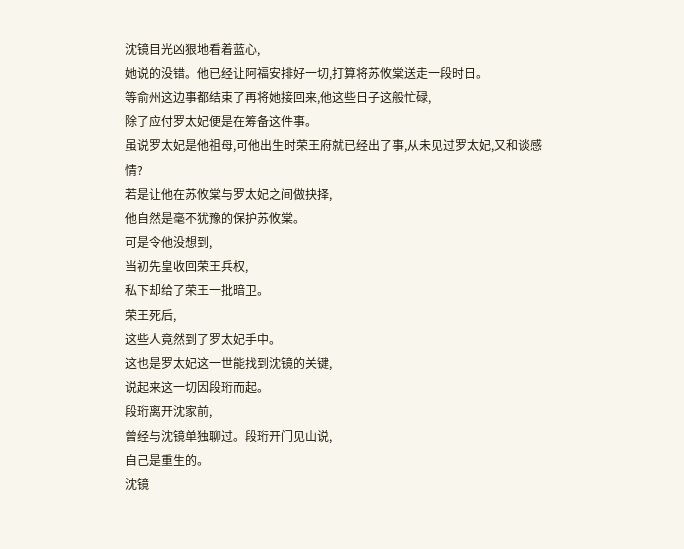沈镜目光凶狠地看着蓝心,
她说的没错。他已经让阿福安排好一切,打算将苏攸棠送走一段时日。
等俞州这边事都结束了再将她接回来,他这些日子这般忙碌,
除了应付罗太妃便是在筹备这件事。
虽说罗太妃是他祖母,可他出生时荣王府就已经出了事,从未见过罗太妃,又和谈感情?
若是让他在苏攸棠与罗太妃之间做抉择,
他自然是毫不犹豫的保护苏攸棠。
可是令他没想到,
当初先皇收回荣王兵权,
私下却给了荣王一批暗卫。
荣王死后,
这些人竟然到了罗太妃手中。
这也是罗太妃这一世能找到沈镜的关键,
说起来这一切因段珩而起。
段珩离开沈家前,
曾经与沈镜单独聊过。段珩开门见山说,
自己是重生的。
沈镜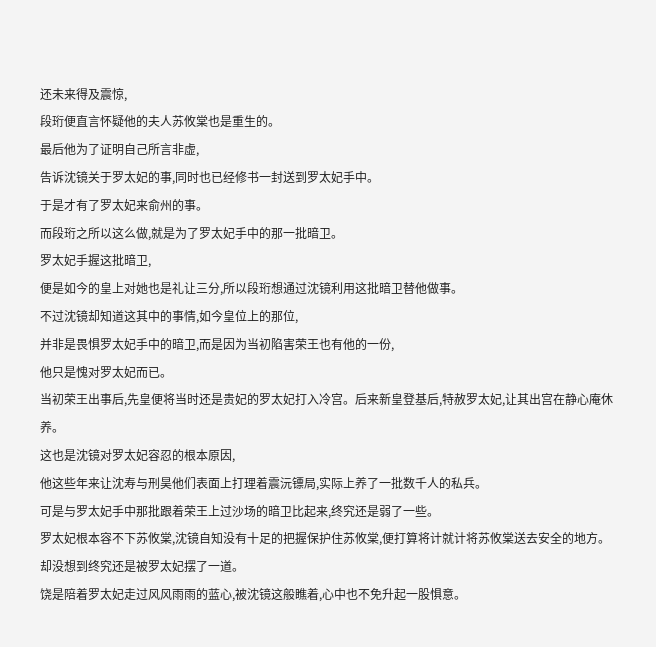还未来得及震惊,
段珩便直言怀疑他的夫人苏攸棠也是重生的。
最后他为了证明自己所言非虚,
告诉沈镜关于罗太妃的事,同时也已经修书一封送到罗太妃手中。
于是才有了罗太妃来俞州的事。
而段珩之所以这么做,就是为了罗太妃手中的那一批暗卫。
罗太妃手握这批暗卫,
便是如今的皇上对她也是礼让三分,所以段珩想通过沈镜利用这批暗卫替他做事。
不过沈镜却知道这其中的事情,如今皇位上的那位,
并非是畏惧罗太妃手中的暗卫,而是因为当初陷害荣王也有他的一份,
他只是愧对罗太妃而已。
当初荣王出事后,先皇便将当时还是贵妃的罗太妃打入冷宫。后来新皇登基后,特赦罗太妃,让其出宫在静心庵休养。
这也是沈镜对罗太妃容忍的根本原因,
他这些年来让沈寿与刑昊他们表面上打理着震沅镖局,实际上养了一批数千人的私兵。
可是与罗太妃手中那批跟着荣王上过沙场的暗卫比起来,终究还是弱了一些。
罗太妃根本容不下苏攸棠,沈镜自知没有十足的把握保护住苏攸棠,便打算将计就计将苏攸棠送去安全的地方。
却没想到终究还是被罗太妃摆了一道。
饶是陪着罗太妃走过风风雨雨的蓝心,被沈镜这般瞧着,心中也不免升起一股惧意。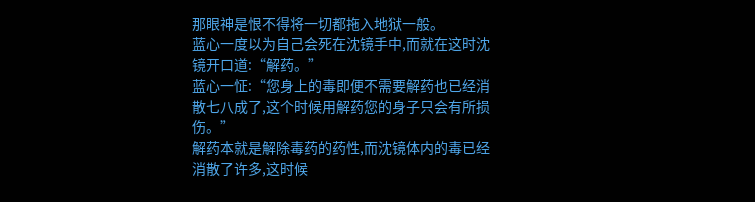那眼神是恨不得将一切都拖入地狱一般。
蓝心一度以为自己会死在沈镜手中,而就在这时沈镜开口道:“解药。”
蓝心一怔:“您身上的毒即便不需要解药也已经消散七八成了,这个时候用解药您的身子只会有所损伤。”
解药本就是解除毒药的药性,而沈镜体内的毒已经消散了许多,这时候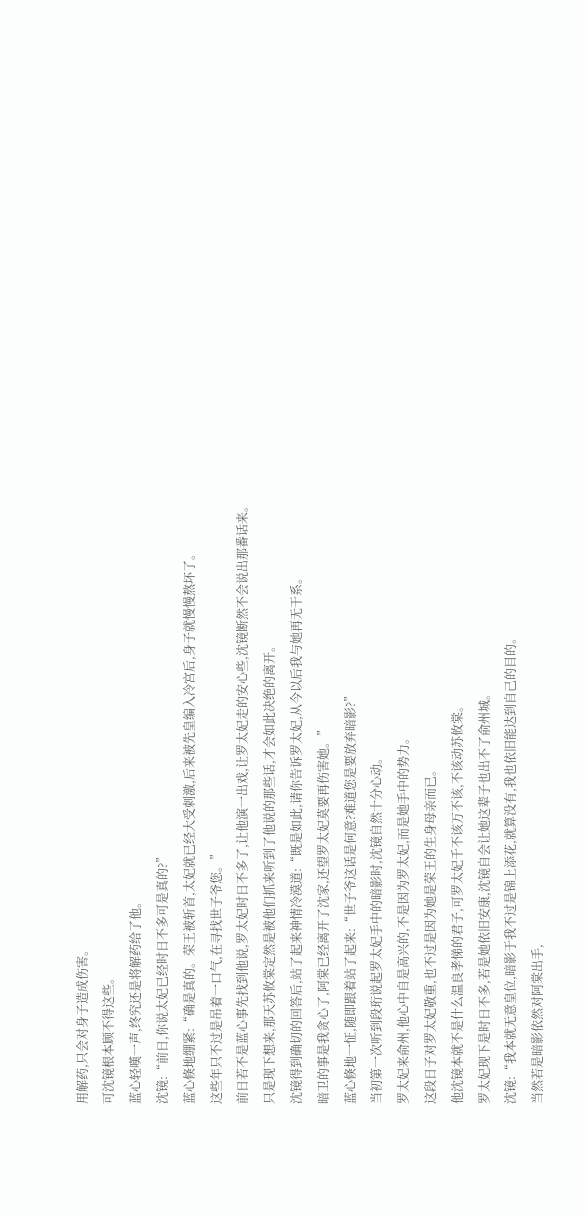用解药,只会对身子造成伤害。
可沈镜根本顾不得这些。
蓝心轻嘆一声,终究还是将解药给了他。
沈镜:“前日,你说太妃已经时日不多可是真的?”
蓝心倏地绷紧:“确是真的。荣王被斩首,太妃就已经大受刺激,后来被先皇编入冷宫后,身子就慢慢熬坏了。
这些年只不过是吊着一口气,在寻找世子爷您。”
前日若不是蓝心事先找到他说,罗太妃时日不多了,让他演一出戏,让罗太妃走的安心些,沈镜断然不会说出那番话来。
只是现下想来,那天苏攸棠定然是被他们抓来听到了他说的那些话,才会如此决绝的离开。
沈镜得到确切的回答后,站了起来神情冷漠道:“既是如此,请你告诉罗太妃,从今以后我与她再无干系。
暗卫的事是我贪心了,阿棠已经离开了沈家,还望罗太妃莫要再伤害她。”
蓝心倏地一怔,随即跟着站了起来:“世子爷这话是何意?难道您是要放弃暗影?”
当初第一次听到段珩说起罗太妃手中的暗影时,沈镜自然十分心动。
罗太妃来俞州,他心中自是高兴的,不是因为罗太妃,而是她手中的势力。
这段日子对罗太妃敬重,也不过是因为她是荣王的生身母亲而已。
他沈镜本就不是什么温良孝悌的君子,可罗太妃千不该万不该,不该动苏攸棠。
罗太妃现下是时日不多,若是她依旧安康,沈镜自会让她这辈子也出不了俞州城。
沈镜:“我本就无意皇位,暗影于我不过是锦上添花,就算没有,我也依旧能达到自己的目的。
当然若是暗影依然对阿棠出手,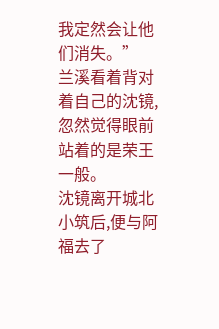我定然会让他们消失。”
兰溪看着背对着自己的沈镜,忽然觉得眼前站着的是荣王一般。
沈镜离开城北小筑后,便与阿福去了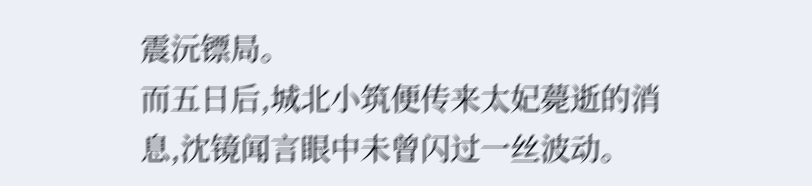震沅镖局。
而五日后,城北小筑便传来太妃薨逝的消息,沈镜闻言眼中未曾闪过一丝波动。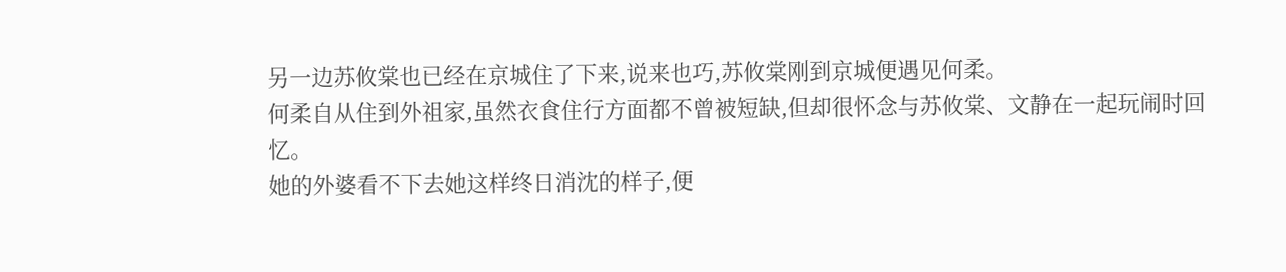另一边苏攸棠也已经在京城住了下来,说来也巧,苏攸棠刚到京城便遇见何柔。
何柔自从住到外祖家,虽然衣食住行方面都不曾被短缺,但却很怀念与苏攸棠、文静在一起玩闹时回忆。
她的外婆看不下去她这样终日消沈的样子,便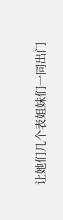让她们几个表姐妹们一同出门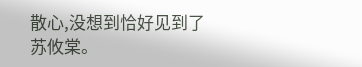散心,没想到恰好见到了苏攸棠。